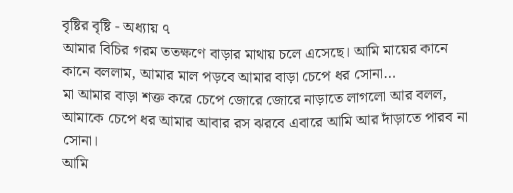বৃষ্টির বৃষ্টি - অধ্যায় ৭
আমার বিচির গরম ততক্ষণে বাড়ার মাথায় চলে এসেছে। আমি মায়ের কানে কানে বললাম, আমার মাল পড়বে আমার বাড়া চেপে ধর সোনা…
মা আমার বাড়া শক্ত করে চেপে জোরে জোরে নাড়াতে লাগলো আর বলল, আমাকে চেপে ধর আমার আবার রস ঝরবে এবারে আমি আর দাঁড়াতে পারব না সোনা।
আমি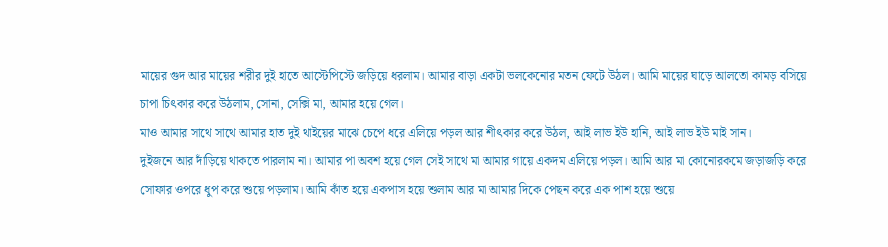মায়ের গুদ আর মায়ের শরীর দুই হাতে আস্টেপিস্টে জড়িয়ে ধরলাম। আমার বাড়া একটা ভলকেনোর মতন ফেটে উঠল। আমি মায়ের ঘাড়ে আলতো কামড় বসিয়ে চাপা চিৎকার করে উঠলাম, সোনা, সেক্সি মা, আমার হয়ে গেল।
মাও আমার সাথে সাথে আমার হাত দুই থাইয়ের মাঝে চেপে ধরে এলিয়ে পড়ল আর শীৎকার করে উঠল, আই লাভ ইউ হানি, আই লাভ ইউ মাই সান।
দুইজনে আর দাঁড়িয়ে থাকতে পারলাম না। আমার পা অবশ হয়ে গেল সেই সাথে মা আমার গায়ে একদম এলিয়ে পড়ল। আমি আর মা কোনোরকমে জড়াজড়ি করে সোফার ওপরে ধুপ করে শুয়ে পড়লাম। আমি কাঁত হয়ে একপাস হয়ে শুলাম আর মা আমার দিকে পেছন করে এক পাশ হয়ে শুয়ে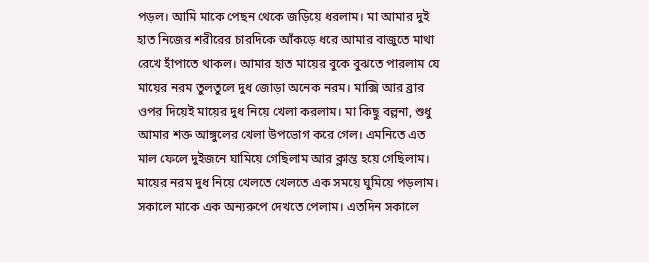পড়ল। আমি মাকে পেছন থেকে জড়িয়ে ধরলাম। মা আমার দুই হাত নিজের শরীরের চারদিকে আঁকড়ে ধরে আমার বাজুতে মাথা রেখে হাঁপাতে থাকল। আমার হাত মায়ের বুকে বুঝতে পারলাম যে মায়ের নরম তুলতুলে দুধ জোড়া অনেক নরম। মাক্সি আর ব্রার ওপর দিয়েই মায়ের দুধ নিয়ে খেলা করলাম। মা কিছু বল্লনা, শুধু আমার শক্ত আঙ্গুলের খেলা উপভোগ করে গেল। এমনিতে এত মাল ফেলে দুইজনে ঘামিয়ে গেছিলাম আর ক্লান্ত হয়ে গেছিলাম। মায়ের নরম দুধ নিয়ে খেলতে খেলতে এক সময়ে ঘুমিয়ে পড়লাম।
সকালে মাকে এক অন্যরুপে দেখতে পেলাম। এতদিন সকালে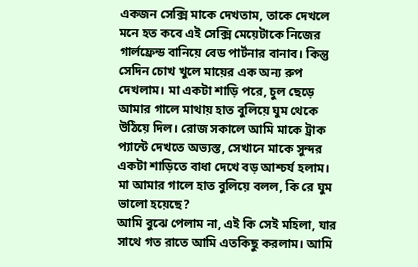একজন সেক্সি মাকে দেখতাম, তাকে দেখলে মনে হত কবে এই সেক্সি মেয়েটাকে নিজের গার্লফ্রেন্ড বানিয়ে বেড পার্টনার বানাব। কিন্তু সেদিন চোখ খুলে মায়ের এক অন্য রুপ দেখলাম। মা একটা শাড়ি পরে, চুল ছেড়ে আমার গালে মাথায় হাত বুলিয়ে ঘুম থেকে উঠিয়ে দিল। রোজ সকালে আমি মাকে ট্রাক প্যান্টে দেখতে অভ্যস্ত, সেখানে মাকে সুন্দর একটা শাড়িতে বাধা দেখে বড় আশ্চর্য হলাম।
মা আমার গালে হাত বুলিয়ে বলল, কি রে ঘুম ভালো হয়েছে?
আমি বুঝে পেলাম না, এই কি সেই মহিলা, যার সাথে গত রাতে আমি এতকিছু করলাম। আমি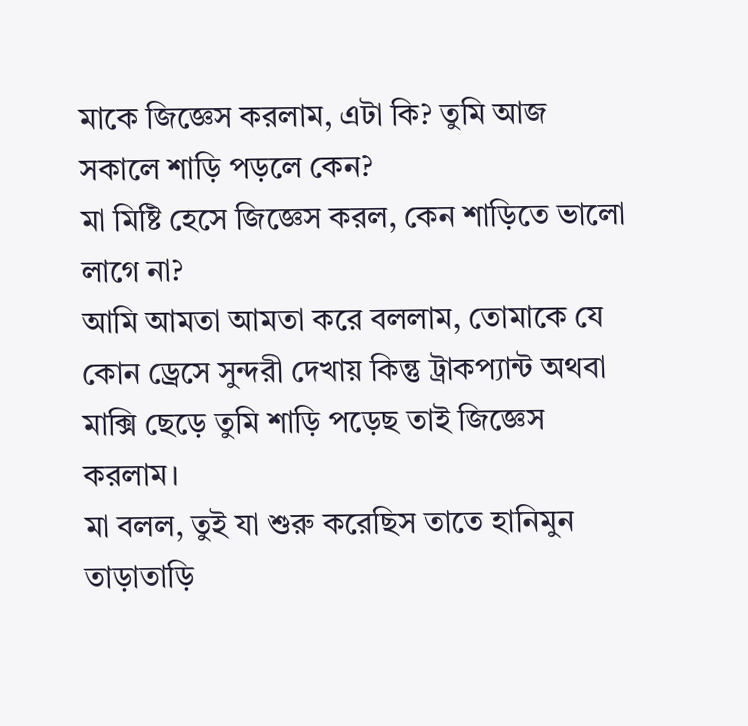মাকে জিজ্ঞেস করলাম, এটা কি? তুমি আজ সকালে শাড়ি পড়লে কেন?
মা মিষ্টি হেসে জিজ্ঞেস করল, কেন শাড়িতে ভালো লাগে না?
আমি আমতা আমতা করে বললাম, তোমাকে যে কোন ড্রেসে সুন্দরী দেখায় কিন্তু ট্রাকপ্যান্ট অথবা মাক্সি ছেড়ে তুমি শাড়ি পড়েছ তাই জিজ্ঞেস করলাম।
মা বলল, তুই যা শুরু করেছিস তাতে হানিমুন তাড়াতাড়ি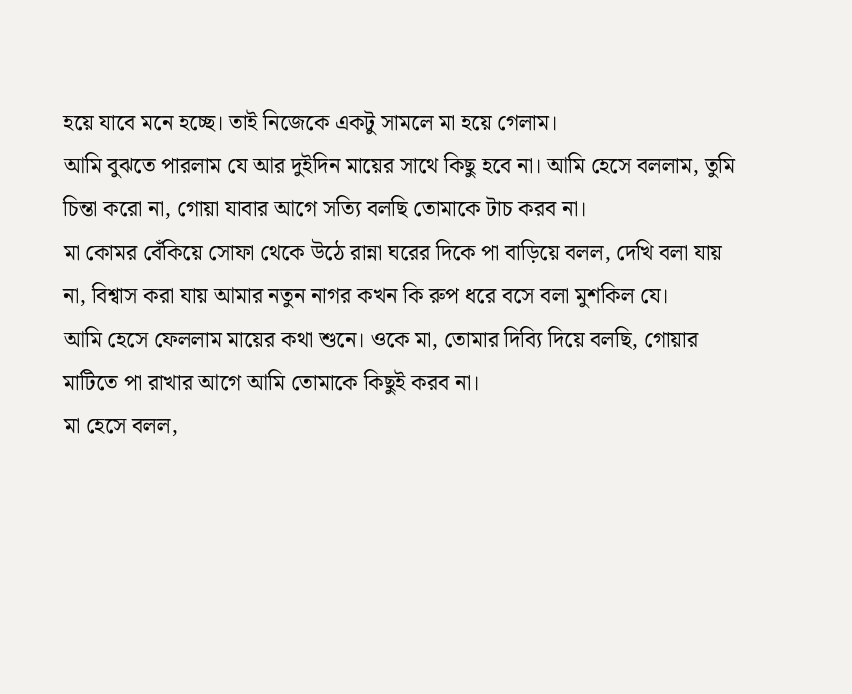হয়ে যাবে মনে হচ্ছে। তাই নিজেকে একটু সামলে মা হয়ে গেলাম।
আমি বুঝতে পারলাম যে আর দুইদিন মায়ের সাথে কিছু হবে না। আমি হেসে বললাম, তুমি চিন্তা করো না, গোয়া যাবার আগে সত্যি বলছি তোমাকে টাচ করব না।
মা কোমর বেঁকিয়ে সোফা থেকে উঠে রান্না ঘরের দিকে পা বাড়িয়ে বলল, দেখি বলা যায় না, বিশ্বাস করা যায় আমার নতুন নাগর কখন কি রুপ ধরে বসে বলা মুশকিল যে।
আমি হেসে ফেললাম মায়ের কথা শুনে। ওকে মা, তোমার দিব্যি দিয়ে বলছি, গোয়ার মাটিতে পা রাখার আগে আমি তোমাকে কিছুই করব না।
মা হেসে বলল,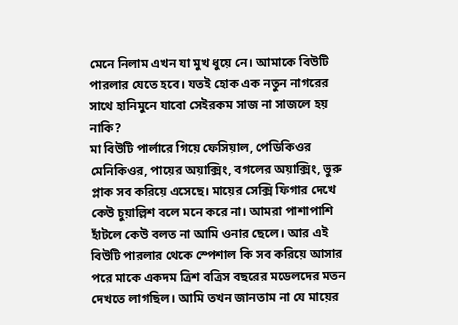মেনে নিলাম এখন যা মুখ ধুয়ে নে। আমাকে বিউটি পারলার যেতে হবে। যতই হোক এক নতুন নাগরের সাথে হানিমুনে যাবো সেইরকম সাজ না সাজলে হয় নাকি?
মা বিউটি পার্লারে গিয়ে ফেসিয়াল, পেডিকিওর মেনিকিওর, পায়ের অয়াক্সিং, বগলের অয়াক্সিং, ভুরু প্লাক সব করিয়ে এসেছে। মায়ের সেক্সি ফিগার দেখে কেউ চুয়াল্লিশ বলে মনে করে না। আমরা পাশাপাশি হাঁটলে কেউ বলত না আমি ওনার ছেলে। আর এই বিউটি পারলার থেকে স্পেশাল কি সব করিয়ে আসার পরে মাকে একদম ত্রিশ বত্রিস বছরের মডেলদের মতন দেখতে লাগছিল। আমি তখন জানতাম না যে মায়ের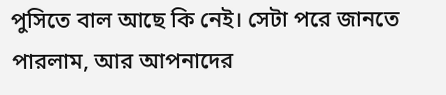পুসিতে বাল আছে কি নেই। সেটা পরে জানতে পারলাম, আর আপনাদের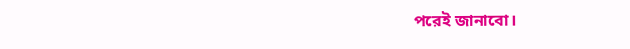পরেই জানাবো।